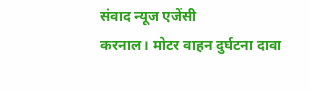संवाद न्यूज एजेंसी
करनाल। मोटर वाहन दुर्घटना दावा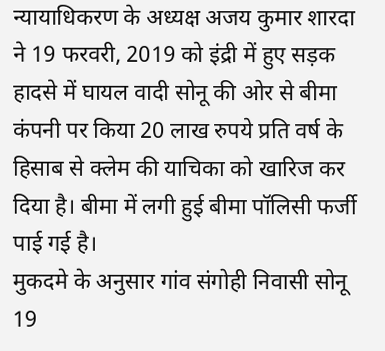न्यायाधिकरण के अध्यक्ष अजय कुमार शारदा ने 19 फरवरी, 2019 को इंद्री में हुए सड़क हादसे में घायल वादी सोनू की ओर से बीमा कंपनी पर किया 20 लाख रुपये प्रति वर्ष के हिसाब से क्लेम की याचिका को खारिज कर दिया है। बीमा में लगी हुई बीमा पॉलिसी फर्जी पाई गई है।
मुकदमे के अनुसार गांव संगोही निवासी सोनू 19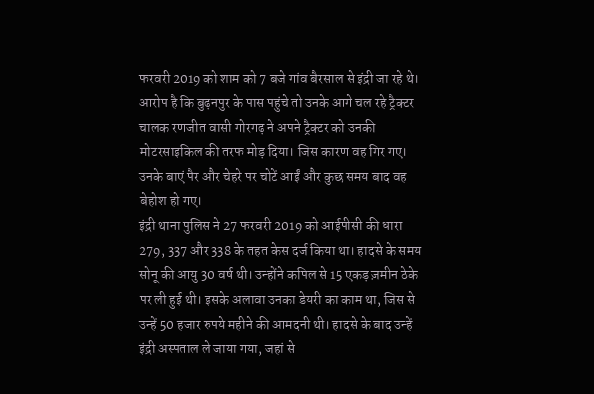फरवरी 2019 को शाम को 7 बजे गांव बैरसाल से इंद्री जा रहे थे। आरोप है कि बुढ़नपुर के पास पहुंचे तो उनके आगे चल रहे ट्रैक्टर चालक रणजीत वासी गोरगढ़ ने अपने ट्रैक्टर को उनकी मोटरसाइकिल की तरफ मोड़ दिया। जिस कारण वह गिर गए। उनके बाएं पैर और चेहरे पर चोटें आईं और कुछ समय बाद वह बेहोश हो गए।
इंद्री थाना पुलिस ने 27 फरवरी 2019 को आईपीसी की धारा 279, 337 और 338 के तहत केस दर्ज किया था। हादसे के समय सोनू की आयु 30 वर्ष थी। उन्होंने कपिल से 15 एकड़ ज़मीन ठेके पर ली हुई थी। इसके अलावा उनका डेयरी का काम था, जिस से उन्हें 50 हजार रुपये महीने की आमदनी थी। हादसे के बाद उन्हें इंद्री अस्पताल ले जाया गया, जहां से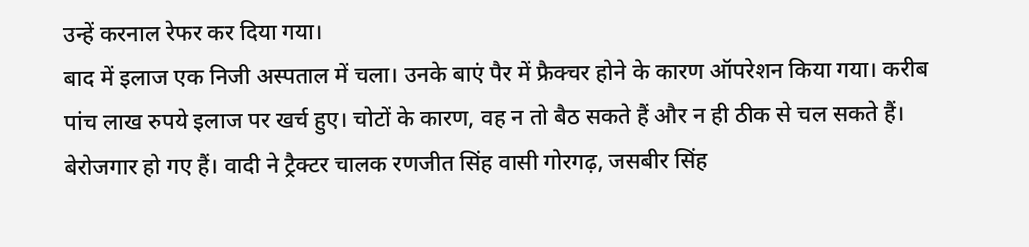उन्हें करनाल रेफर कर दिया गया।
बाद में इलाज एक निजी अस्पताल में चला। उनके बाएं पैर में फ्रैक्चर होने के कारण ऑपरेशन किया गया। करीब पांच लाख रुपये इलाज पर खर्च हुए। चोटों के कारण, वह न तो बैठ सकते हैं और न ही ठीक से चल सकते हैं। बेरोजगार हो गए हैं। वादी ने ट्रैक्टर चालक रणजीत सिंह वासी गोरगढ़, जसबीर सिंह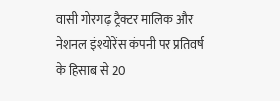वासी गोरगढ़ ट्रैक्टर मालिक और नेशनल इंश्योरेंस कंपनी पर प्रतिवर्ष के हिसाब से 20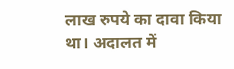लाख रुपये का दावा किया था। अदालत में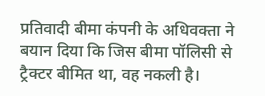प्रतिवादी बीमा कंपनी के अधिवक्ता ने बयान दिया कि जिस बीमा पॉलिसी से ट्रैक्टर बीमित था, वह नकली है।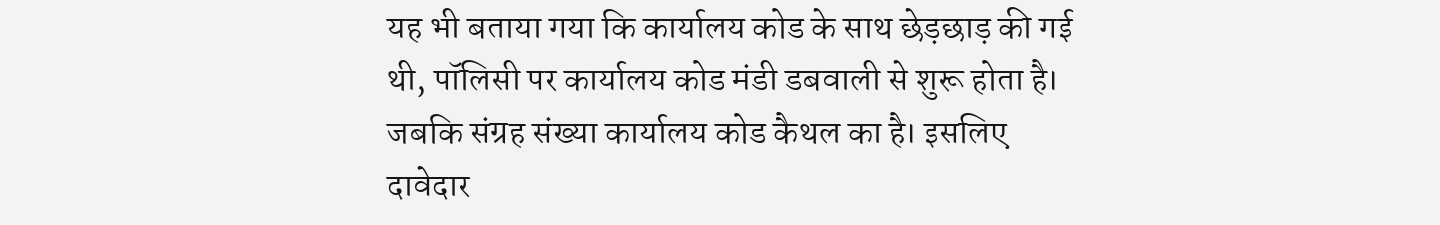यह भी बताया गया कि कार्यालय कोड के साथ छेड़छाड़ की गई थी, पॉलिसी पर कार्यालय कोड मंडी डबवाली से शुरू होता है। जबकि संग्रह संख्या कार्यालय कोड कैथल का है। इसलिए दावेदार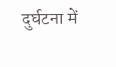दुर्घटना में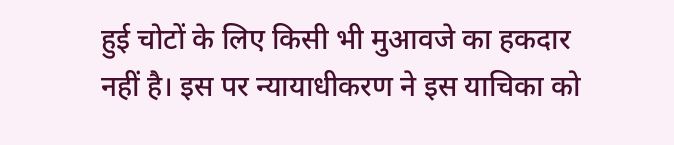हुई चोटों के लिए किसी भी मुआवजे का हकदार नहीं है। इस पर न्यायाधीकरण ने इस याचिका को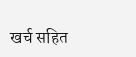खर्च सहित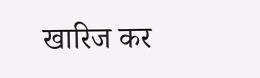खारिज कर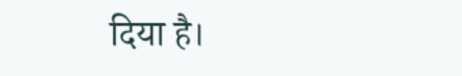दिया है।